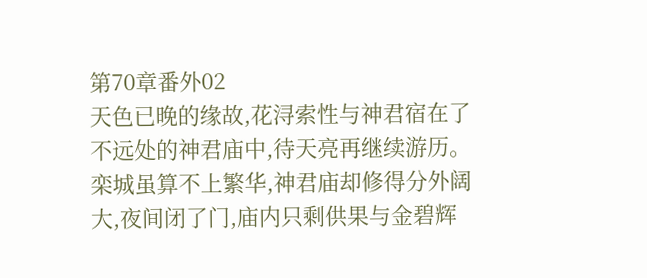第70章番外02
天色已晚的缘故,花浔索性与神君宿在了不远处的神君庙中,待天亮再继续游历。
栾城虽算不上繁华,神君庙却修得分外阔大,夜间闭了门,庙内只剩供果与金碧辉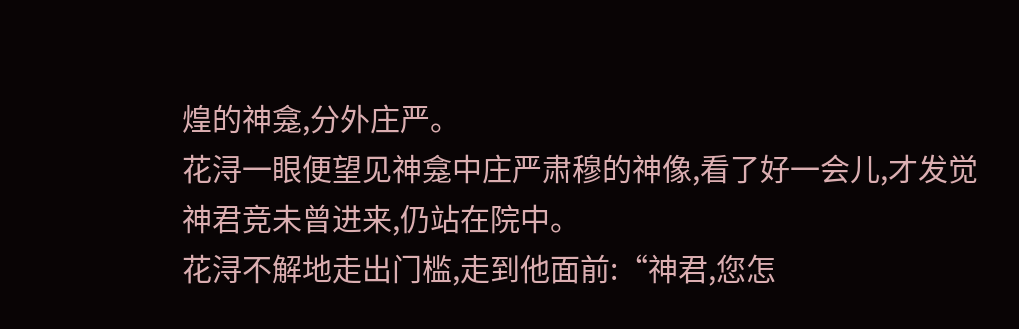煌的神龛,分外庄严。
花浔一眼便望见神龛中庄严肃穆的神像,看了好一会儿,才发觉神君竞未曾进来,仍站在院中。
花浔不解地走出门槛,走到他面前:“神君,您怎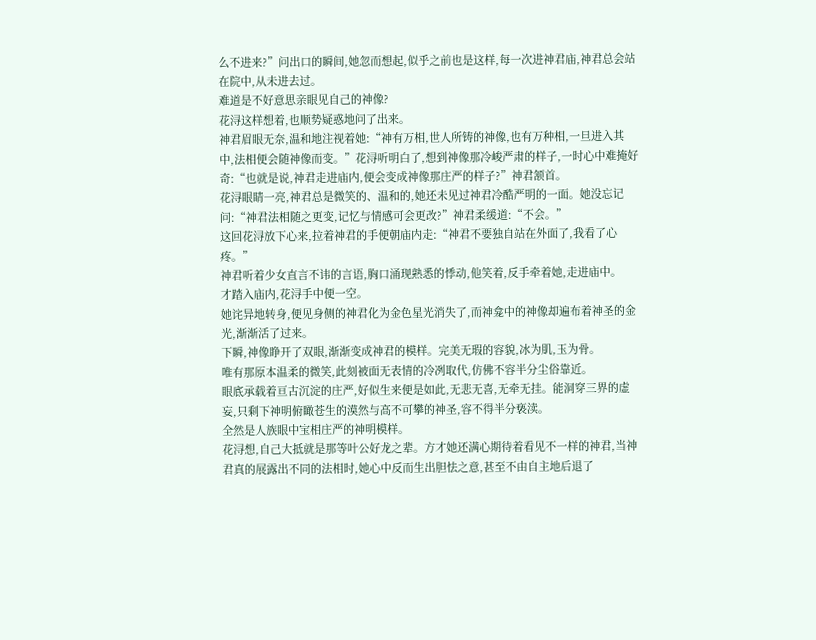么不进来?”问出口的瞬间,她忽而想起,似乎之前也是这样,每一次进神君庙,神君总会站在院中,从未进去过。
难道是不好意思亲眼见自己的神像?
花浔这样想着,也顺势疑惑地问了出来。
神君眉眼无奈,温和地注视着她:“神有万相,世人所铸的神像,也有万种相,一旦进入其中,法相便会随神像而变。”花浔听明白了,想到神像那冷峻严肃的样子,一时心中难掩好奇:“也就是说,神君走进庙内,便会变成神像那庄严的样子?”神君颔首。
花浔眼睛一亮,神君总是微笑的、温和的,她还未见过神君冷酷严明的一面。她没忘记问:“神君法相随之更变,记忆与情感可会更改?”神君柔缓道:“不会。”
这回花浔放下心来,拉着神君的手便朝庙内走:“神君不要独自站在外面了,我看了心疼。”
神君听着少女直言不讳的言语,胸口涌现熟悉的悸动,他笑着,反手牵着她,走进庙中。
才踏入庙内,花浔手中便一空。
她诧异地转身,便见身侧的神君化为金色星光消失了,而神龛中的神像却遍布着神圣的金光,渐渐活了过来。
下瞬,神像睁开了双眼,渐渐变成神君的模样。完美无瑕的容貌,冰为肌,玉为骨。
唯有那原本温柔的微笑,此刻被面无表情的冷冽取代,仿佛不容半分尘俗靠近。
眼底承载着亘古沉淀的庄严,好似生来便是如此,无悲无喜,无牵无挂。能洞穿三界的虚妄,只剩下神明俯瞰苍生的漠然与高不可攀的神圣,容不得半分亵渎。
全然是人族眼中宝相庄严的神明模样。
花浔想,自己大抵就是那等叶公好龙之辈。方才她还满心期待着看见不一样的神君,当神君真的展露出不同的法相时,她心中反而生出胆怯之意,甚至不由自主地后退了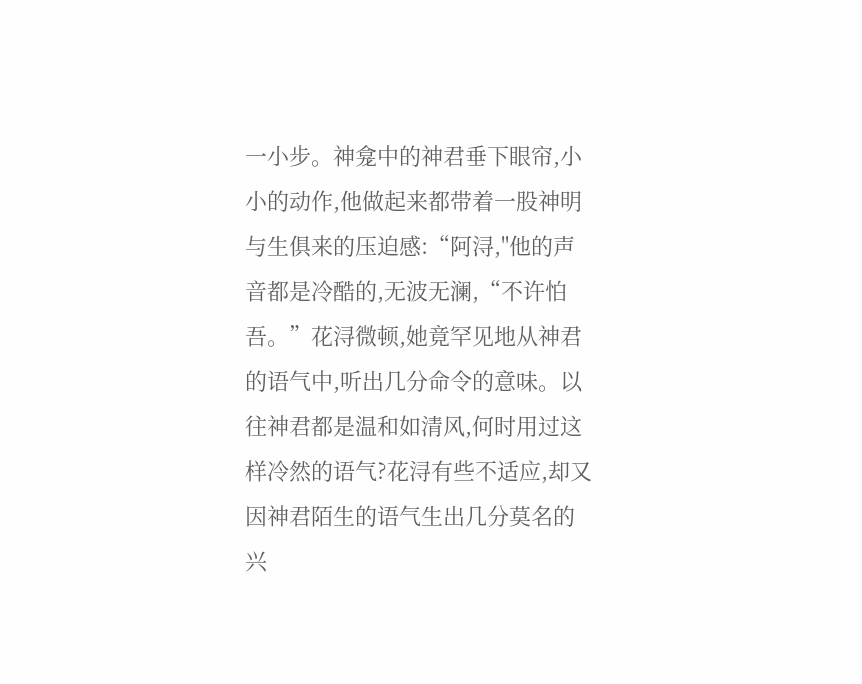一小步。神龛中的神君垂下眼帘,小小的动作,他做起来都带着一股神明与生俱来的压迫感:“阿浔,"他的声音都是冷酷的,无波无澜,“不许怕吾。”花浔微顿,她竟罕见地从神君的语气中,听出几分命令的意味。以往神君都是温和如清风,何时用过这样冷然的语气?花浔有些不适应,却又因神君陌生的语气生出几分莫名的兴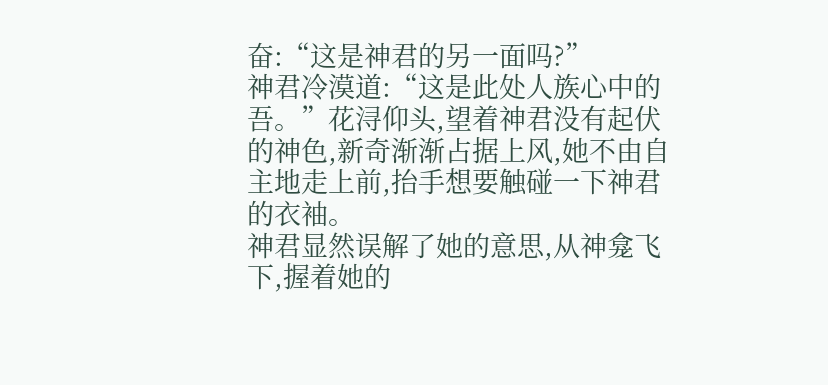奋:“这是神君的另一面吗?”
神君冷漠道:“这是此处人族心中的吾。”花浔仰头,望着神君没有起伏的神色,新奇渐渐占据上风,她不由自主地走上前,抬手想要触碰一下神君的衣袖。
神君显然误解了她的意思,从神龛飞下,握着她的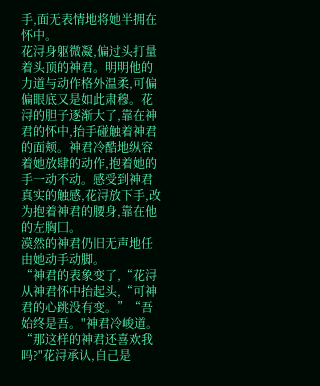手,面无表情地将她半拥在怀中。
花浔身躯微凝,偏过头打量着头顶的神君。明明他的力道与动作格外温柔,可偏偏眼底又是如此肃穆。花浔的胆子逐渐大了,靠在神君的怀中,抬手碰触着神君的面颊。神君冷酷地纵容着她放肆的动作,抱着她的手一动不动。感受到神君真实的触感,花浔放下手,改为抱着神君的腰身,靠在他的左胸囗。
漠然的神君仍旧无声地任由她动手动脚。
“神君的表象变了,“花浔从神君怀中抬起头,“可神君的心跳没有变。”“吾始终是吾。"神君冷峻道。
“那这样的神君还喜欢我吗?"花浔承认,自己是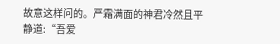故意这样问的。严霜满面的神君冷然且平静道:“吾爱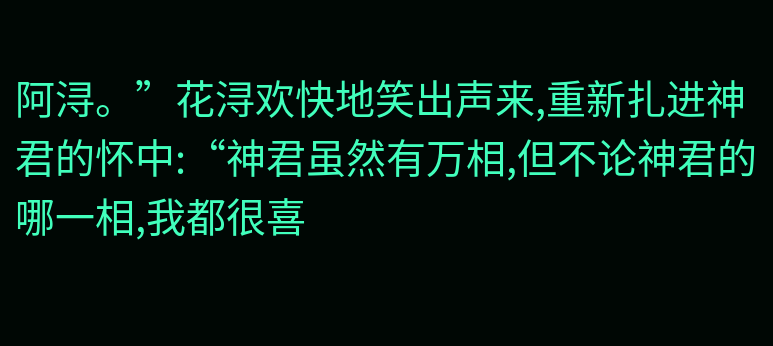阿浔。”花浔欢快地笑出声来,重新扎进神君的怀中:“神君虽然有万相,但不论神君的哪一相,我都很喜